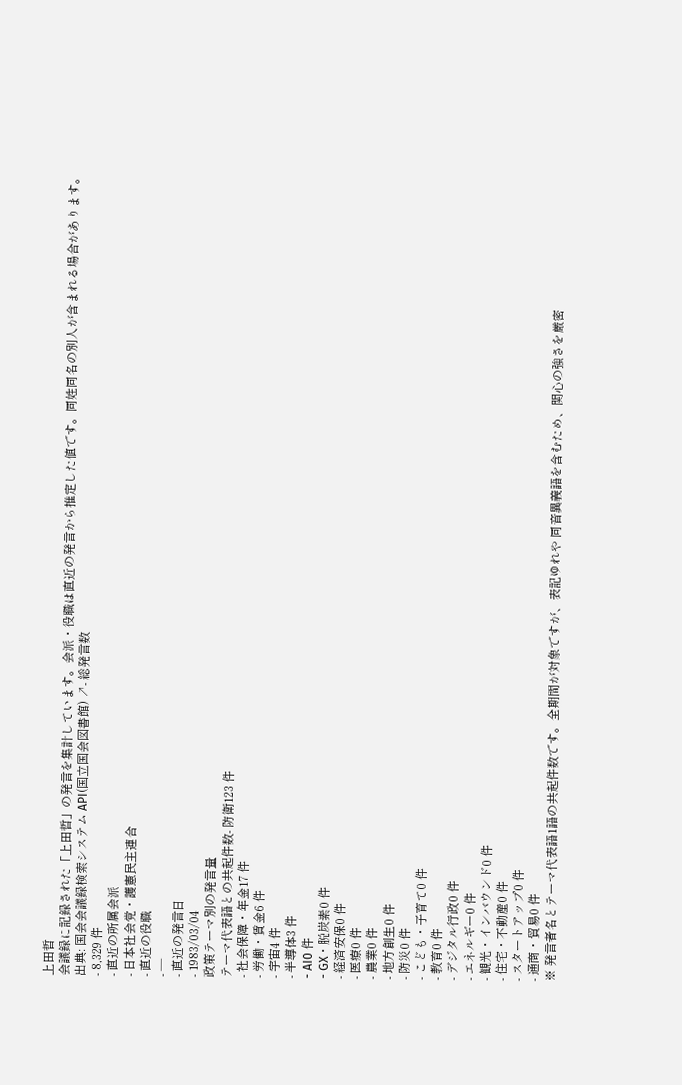上田哲
会議録に記録された「上田哲」の発言を集計しています。会派・役職は直近の発言から推定した値です。同姓同名の別人が含まれる場合があります。
出典: 国会会議録検索システム API(国立国会図書館) ↗- 総発言数
- 8,329 件
- 直近の所属会派
- 日本社会党・護憲民主連合
- 直近の役職
- —
- 直近の発言日
- 1983/03/04
政策テーマ別の発言量
テーマ代表語との共起件数- 防衛123 件
- 社会保障・年金17 件
- 労働・賃金6 件
- 宇宙4 件
- 半導体3 件
- AI0 件
- GX・脱炭素0 件
- 経済安保0 件
- 医療0 件
- 農業0 件
- 地方創生0 件
- 防災0 件
- こども・子育て0 件
- 教育0 件
- デジタル行政0 件
- エネルギー0 件
- 観光・インバウンド0 件
- 住宅・不動産0 件
- スタートアップ0 件
- 通商・貿易0 件
※ 発言者名とテーマ代表語1語の共起件数です。全期間が対象ですが、表記ゆれや 同音異義語を含むため、関心の強さを厳密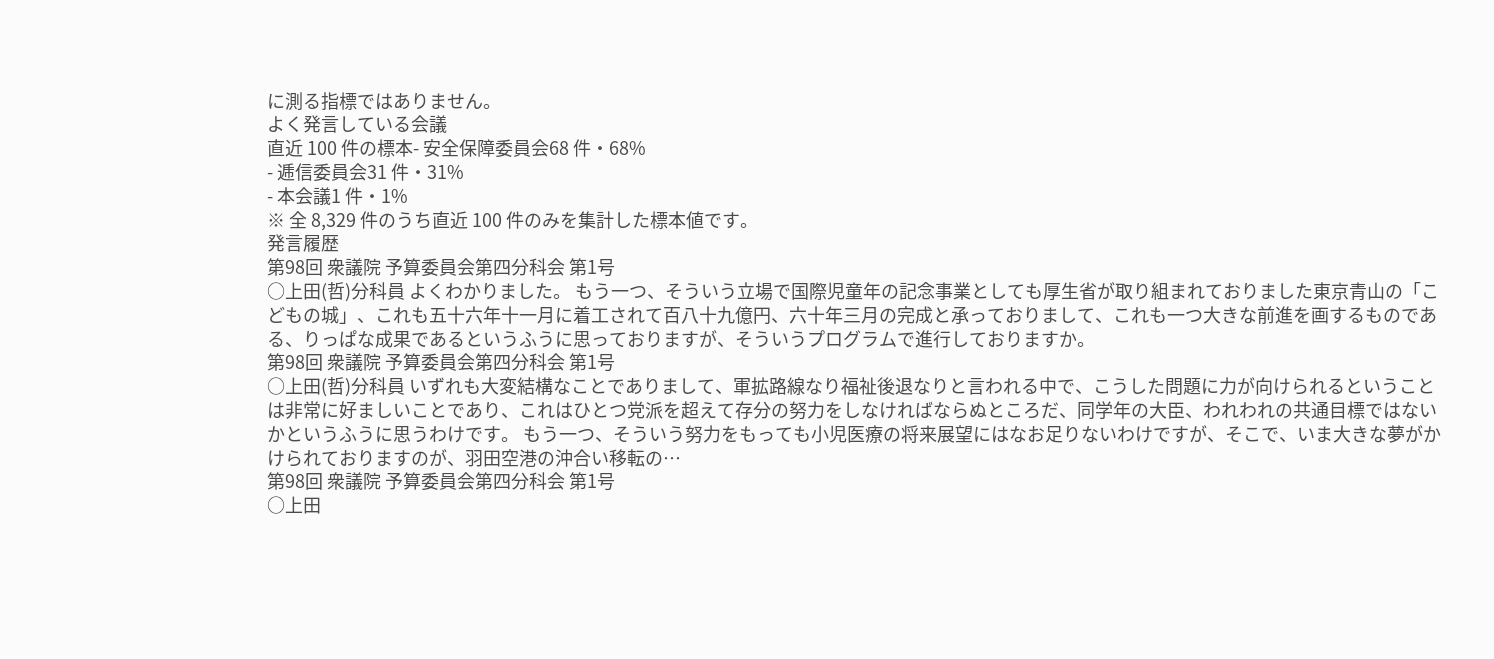に測る指標ではありません。
よく発言している会議
直近 100 件の標本- 安全保障委員会68 件・68%
- 逓信委員会31 件・31%
- 本会議1 件・1%
※ 全 8,329 件のうち直近 100 件のみを集計した標本値です。
発言履歴
第98回 衆議院 予算委員会第四分科会 第1号
○上田(哲)分科員 よくわかりました。 もう一つ、そういう立場で国際児童年の記念事業としても厚生省が取り組まれておりました東京青山の「こどもの城」、これも五十六年十一月に着工されて百八十九億円、六十年三月の完成と承っておりまして、これも一つ大きな前進を画するものである、りっぱな成果であるというふうに思っておりますが、そういうプログラムで進行しておりますか。
第98回 衆議院 予算委員会第四分科会 第1号
○上田(哲)分科員 いずれも大変結構なことでありまして、軍拡路線なり福祉後退なりと言われる中で、こうした問題に力が向けられるということは非常に好ましいことであり、これはひとつ党派を超えて存分の努力をしなければならぬところだ、同学年の大臣、われわれの共通目標ではないかというふうに思うわけです。 もう一つ、そういう努力をもっても小児医療の将来展望にはなお足りないわけですが、そこで、いま大きな夢がかけられておりますのが、羽田空港の沖合い移転の…
第98回 衆議院 予算委員会第四分科会 第1号
○上田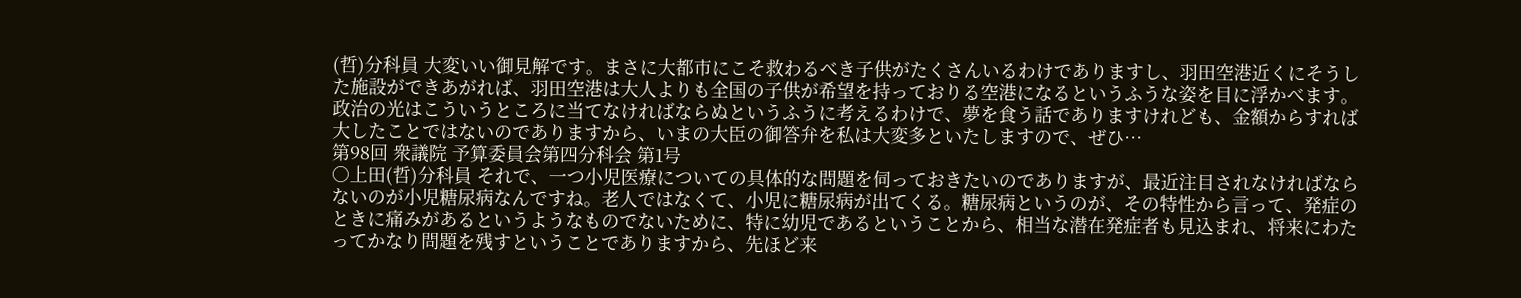(哲)分科員 大変いい御見解です。まさに大都市にこそ救わるべき子供がたくさんいるわけでありますし、羽田空港近くにそうした施設ができあがれば、羽田空港は大人よりも全国の子供が希望を持っておりる空港になるというふうな姿を目に浮かべます。政治の光はこういうところに当てなければならぬというふうに考えるわけで、夢を食う話でありますけれども、金額からすれば大したことではないのでありますから、いまの大臣の御答弁を私は大変多といたしますので、ぜひ…
第98回 衆議院 予算委員会第四分科会 第1号
○上田(哲)分科員 それで、一つ小児医療についての具体的な問題を伺っておきたいのでありますが、最近注目されなければならないのが小児糖尿病なんですね。老人ではなくて、小児に糖尿病が出てくる。糖尿病というのが、その特性から言って、発症のときに痛みがあるというようなものでないために、特に幼児であるということから、相当な潜在発症者も見込まれ、将来にわたってかなり問題を残すということでありますから、先ほど来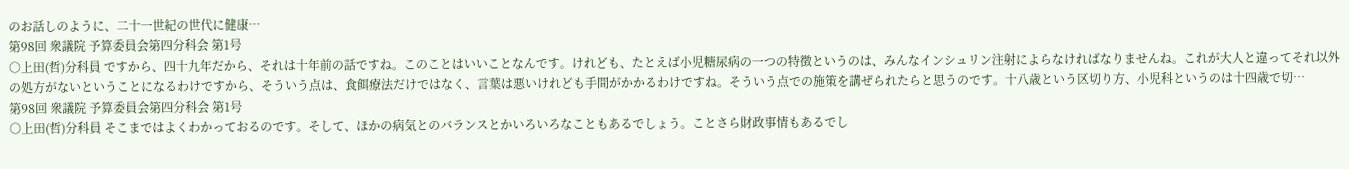のお話しのように、二十一世紀の世代に健康…
第98回 衆議院 予算委員会第四分科会 第1号
○上田(哲)分科員 ですから、四十九年だから、それは十年前の話ですね。このことはいいことなんです。けれども、たとえば小児糖尿病の一つの特徴というのは、みんなインシュリン注射によらなければなりませんね。これが大人と違ってそれ以外の処方がないということになるわけですから、そういう点は、食餌療法だけではなく、言葉は悪いけれども手間がかかるわけですね。そういう点での施策を講ぜられたらと思うのです。十八歳という区切り方、小児科というのは十四歳で切…
第98回 衆議院 予算委員会第四分科会 第1号
○上田(哲)分科員 そこまではよくわかっておるのです。そして、ほかの病気とのバランスとかいろいろなこともあるでしょう。ことさら財政事情もあるでし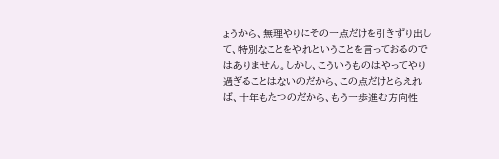ょうから、無理やりにその一点だけを引きずり出して、特別なことをやれということを言っておるのではありません。しかし、こういうものはやってやり過ぎることはないのだから、この点だけとらえれば、十年もたつのだから、もう一歩進む方向性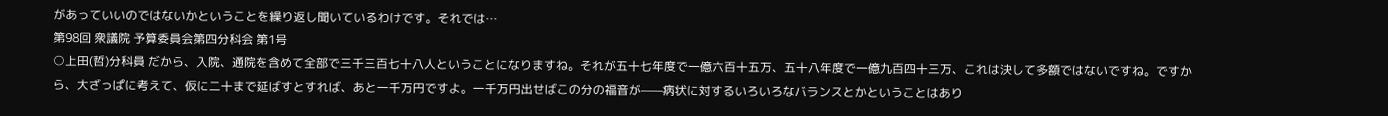があっていいのではないかということを繰り返し聞いているわけです。それでは…
第98回 衆議院 予算委員会第四分科会 第1号
○上田(哲)分科員 だから、入院、通院を含めて全部で三千三百七十八人ということになりますね。それが五十七年度で一億六百十五万、五十八年度で一億九百四十三万、これは決して多額ではないですね。ですから、大ざっぱに考えて、仮に二十まで延ばすとすれば、あと一千万円ですよ。一千万円出せばこの分の福音が——病状に対するいろいろなバランスとかということはあり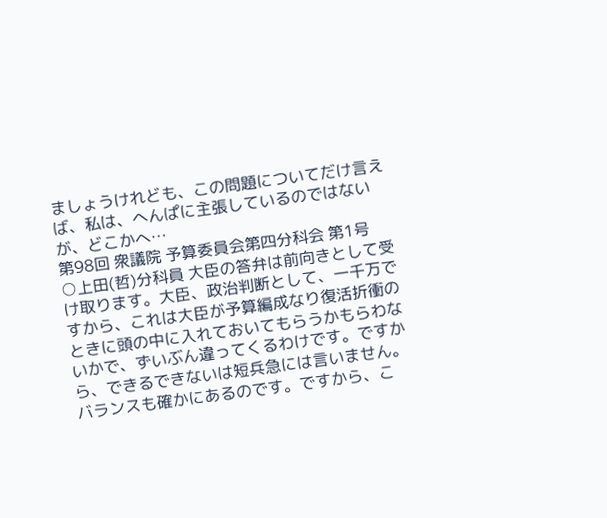ましょうけれども、この問題についてだけ言えば、私は、へんぱに主張しているのではないが、どこかへ…
第98回 衆議院 予算委員会第四分科会 第1号
○上田(哲)分科員 大臣の答弁は前向きとして受け取ります。大臣、政治判断として、一千万ですから、これは大臣が予算編成なり復活折衝のときに頭の中に入れておいてもらうかもらわないかで、ずいぶん違ってくるわけです。ですから、できるできないは短兵急には言いません。バランスも確かにあるのです。ですから、こ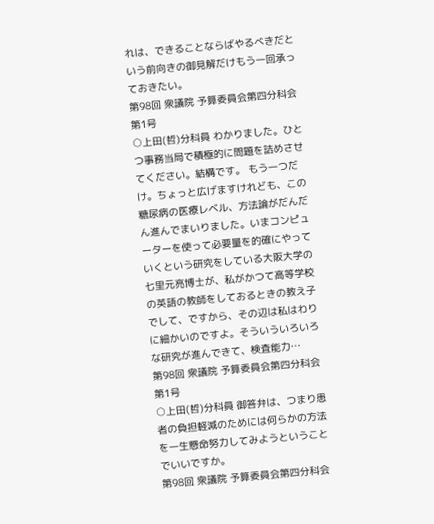れは、できることならばやるべきだという前向きの御見解だけもう一回承っておきたい。
第98回 衆議院 予算委員会第四分科会 第1号
○上田(哲)分科員 わかりました。ひとつ事務当局で積極的に問題を詰めさせてください。結構です。 もう一つだけ。ちょっと広げますけれども、この糖尿病の医療レベル、方法論がだんだん進んでまいりました。いまコンピューターを使って必要量を的確にやっていくという研究をしている大阪大学の七里元亮博士が、私がかつて高等学校の英語の教師をしておるときの教え子でして、ですから、その辺は私はわりに細かいのですよ。そういういろいろな研究が進んできて、検査能力…
第98回 衆議院 予算委員会第四分科会 第1号
○上田(哲)分科員 御答弁は、つまり患者の負担軽減のためには何らかの方法を一生懸命努力してみようということでいいですか。
第98回 衆議院 予算委員会第四分科会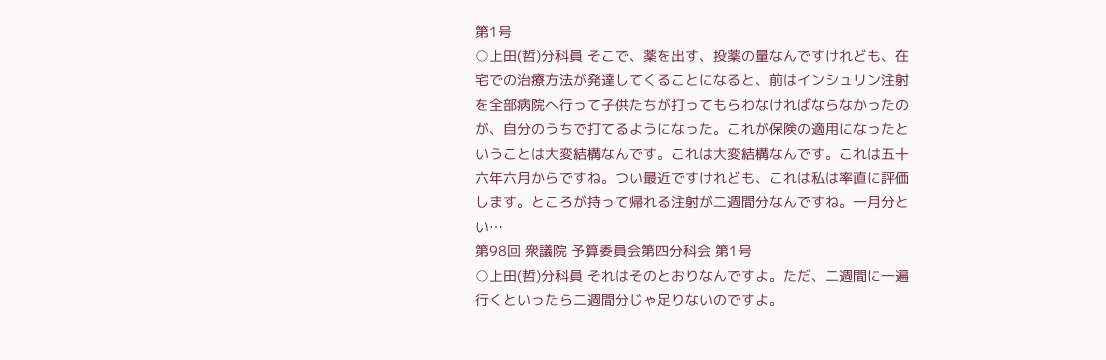第1号
○上田(哲)分科員 そこで、薬を出す、投薬の量なんですけれども、在宅での治療方法が発達してくることになると、前はインシュリン注射を全部病院へ行って子供たちが打ってもらわなければならなかったのが、自分のうちで打てるようになった。これが保険の適用になったということは大変結構なんです。これは大変結構なんです。これは五十六年六月からですね。つい最近ですけれども、これは私は率直に評価します。ところが持って帰れる注射が二週間分なんですね。一月分とい…
第98回 衆議院 予算委員会第四分科会 第1号
○上田(哲)分科員 それはそのとおりなんですよ。ただ、二週間に一遍行くといったら二週間分じゃ足りないのですよ。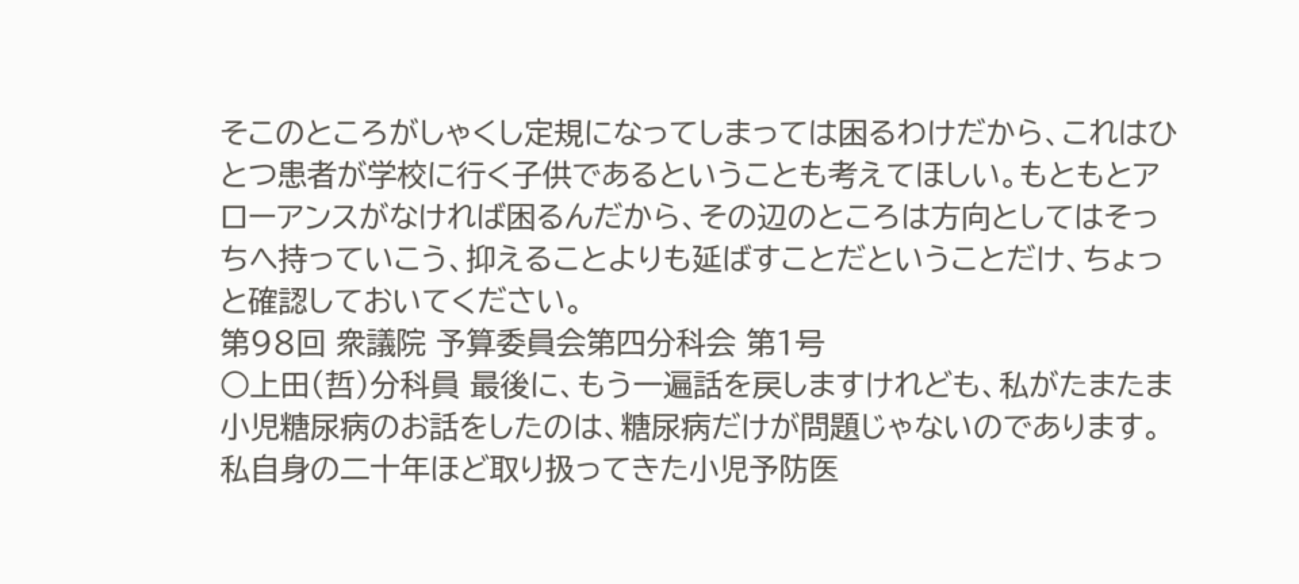そこのところがしゃくし定規になってしまっては困るわけだから、これはひとつ患者が学校に行く子供であるということも考えてほしい。もともとアローアンスがなければ困るんだから、その辺のところは方向としてはそっちへ持っていこう、抑えることよりも延ばすことだということだけ、ちょっと確認しておいてください。
第98回 衆議院 予算委員会第四分科会 第1号
○上田(哲)分科員 最後に、もう一遍話を戻しますけれども、私がたまたま小児糖尿病のお話をしたのは、糖尿病だけが問題じゃないのであります。私自身の二十年ほど取り扱ってきた小児予防医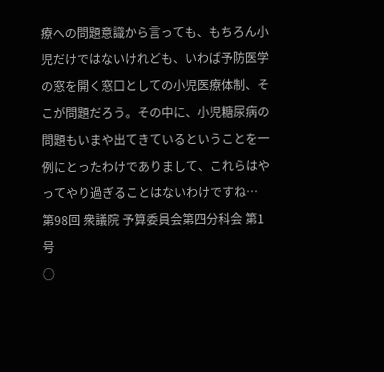療への問題意識から言っても、もちろん小児だけではないけれども、いわば予防医学の窓を開く窓口としての小児医療体制、そこが問題だろう。その中に、小児糖尿病の問題もいまや出てきているということを一例にとったわけでありまして、これらはやってやり過ぎることはないわけですね…
第98回 衆議院 予算委員会第四分科会 第1号
○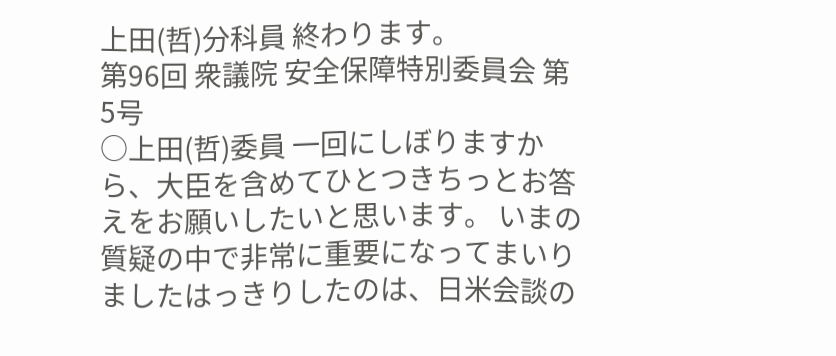上田(哲)分科員 終わります。
第96回 衆議院 安全保障特別委員会 第5号
○上田(哲)委員 一回にしぼりますから、大臣を含めてひとつきちっとお答えをお願いしたいと思います。 いまの質疑の中で非常に重要になってまいりましたはっきりしたのは、日米会談の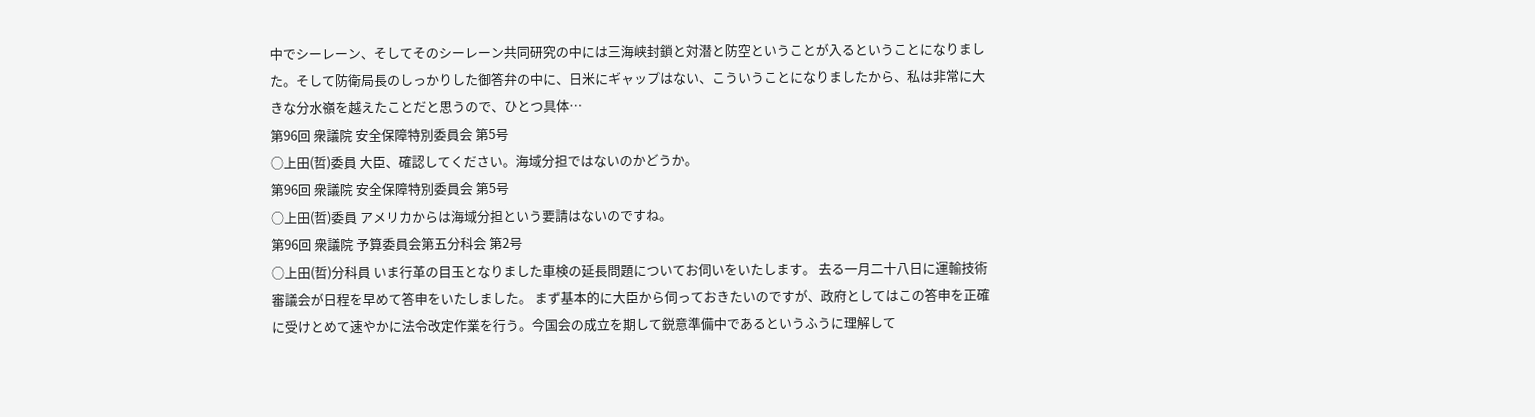中でシーレーン、そしてそのシーレーン共同研究の中には三海峡封鎖と対潜と防空ということが入るということになりました。そして防衛局長のしっかりした御答弁の中に、日米にギャップはない、こういうことになりましたから、私は非常に大きな分水嶺を越えたことだと思うので、ひとつ具体…
第96回 衆議院 安全保障特別委員会 第5号
○上田(哲)委員 大臣、確認してください。海域分担ではないのかどうか。
第96回 衆議院 安全保障特別委員会 第5号
○上田(哲)委員 アメリカからは海域分担という要請はないのですね。
第96回 衆議院 予算委員会第五分科会 第2号
○上田(哲)分科員 いま行革の目玉となりました車検の延長問題についてお伺いをいたします。 去る一月二十八日に運輸技術審議会が日程を早めて答申をいたしました。 まず基本的に大臣から伺っておきたいのですが、政府としてはこの答申を正確に受けとめて速やかに法令改定作業を行う。今国会の成立を期して鋭意準備中であるというふうに理解して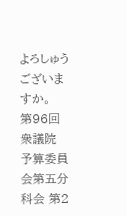よろしゅうございますか。
第96回 衆議院 予算委員会第五分科会 第2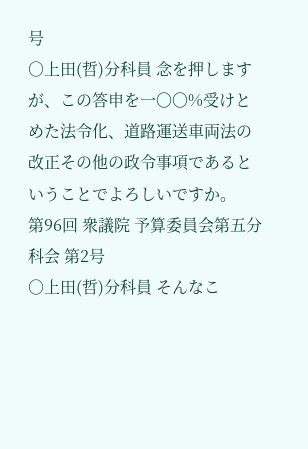号
○上田(哲)分科員 念を押しますが、この答申を一〇〇%受けとめた法令化、道路運送車両法の改正その他の政令事項であるということでよろしいですか。
第96回 衆議院 予算委員会第五分科会 第2号
○上田(哲)分科員 そんなこ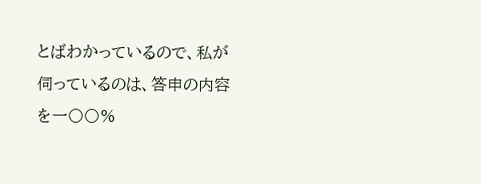とばわかっているので、私が伺っているのは、答申の内容を一〇〇%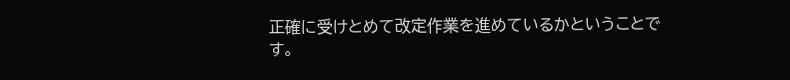正確に受けとめて改定作業を進めているかということです。